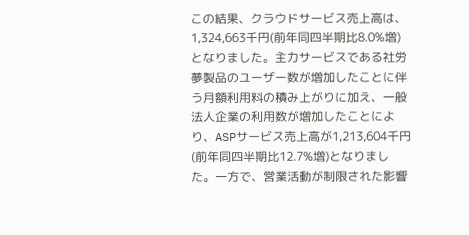この結果、クラウドサービス売上高は、1,324,663千円(前年同四半期比8.0%増)となりました。主力サービスである社労夢製品のユーザー数が増加したことに伴う月額利用料の積み上がりに加え、一般法人企業の利用数が増加したことにより、ASPサービス売上高が1,213,604千円(前年同四半期比12.7%増)となりました。一方で、営業活動が制限された影響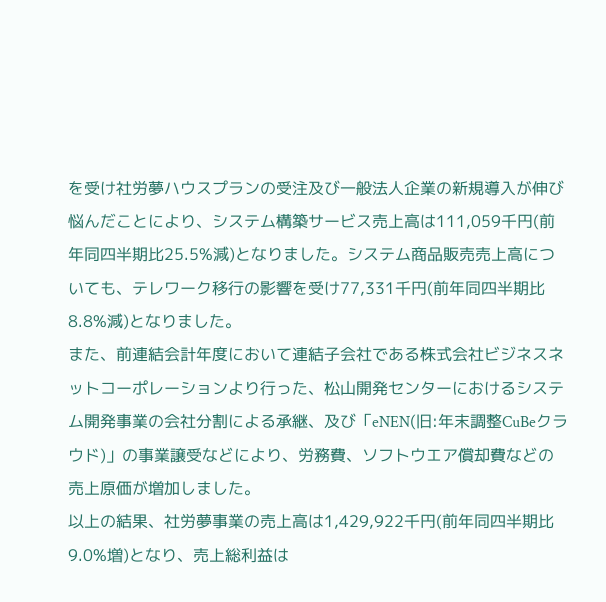を受け社労夢ハウスプランの受注及び一般法人企業の新規導入が伸び悩んだことにより、システム構築サービス売上高は111,059千円(前年同四半期比25.5%減)となりました。システム商品販売売上高についても、テレワーク移行の影響を受け77,331千円(前年同四半期比8.8%減)となりました。
また、前連結会計年度において連結子会社である株式会社ビジネスネットコーポレーションより行った、松山開発センターにおけるシステム開発事業の会社分割による承継、及び「eNEN(旧:年末調整CuBeクラウド)」の事業譲受などにより、労務費、ソフトウエア償却費などの売上原価が増加しました。
以上の結果、社労夢事業の売上高は1,429,922千円(前年同四半期比9.0%増)となり、売上総利益は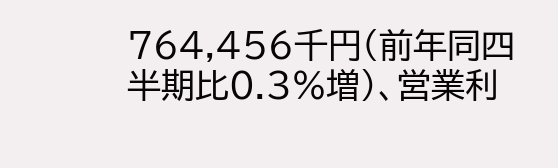764,456千円(前年同四半期比0.3%増)、営業利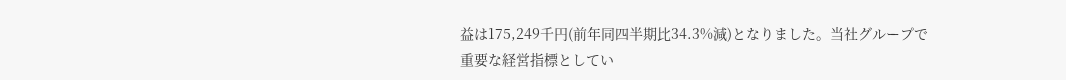益は175,249千円(前年同四半期比34.3%減)となりました。当社グループで重要な経営指標としてい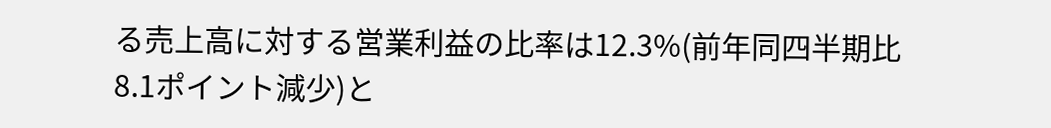る売上高に対する営業利益の比率は12.3%(前年同四半期比8.1ポイント減少)と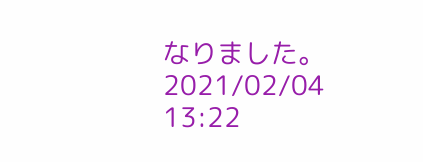なりました。
2021/02/04 13:22